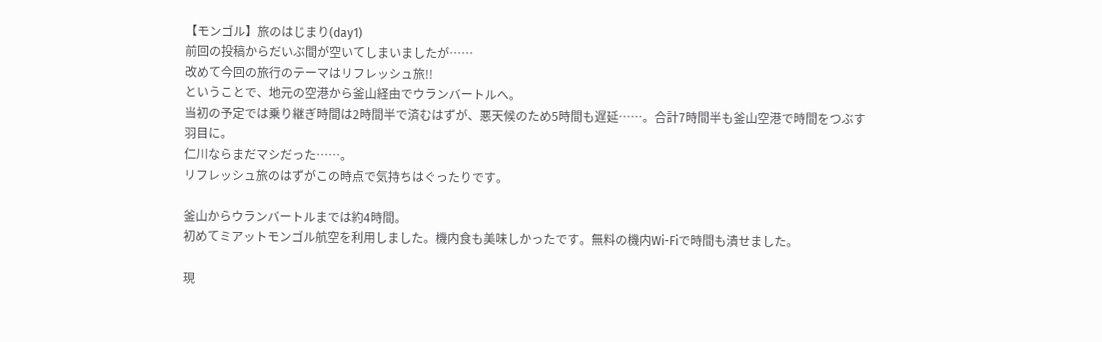【モンゴル】旅のはじまり(day1)
前回の投稿からだいぶ間が空いてしまいましたが……
改めて今回の旅行のテーマはリフレッシュ旅!!
ということで、地元の空港から釜山経由でウランバートルへ。
当初の予定では乗り継ぎ時間は2時間半で済むはずが、悪天候のため5時間も遅延……。合計7時間半も釜山空港で時間をつぶす羽目に。
仁川ならまだマシだった……。
リフレッシュ旅のはずがこの時点で気持ちはぐったりです。

釜山からウランバートルまでは約4時間。
初めてミアットモンゴル航空を利用しました。機内食も美味しかったです。無料の機内Wi-Fiで時間も潰せました。

現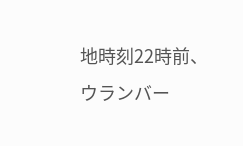地時刻22時前、ウランバー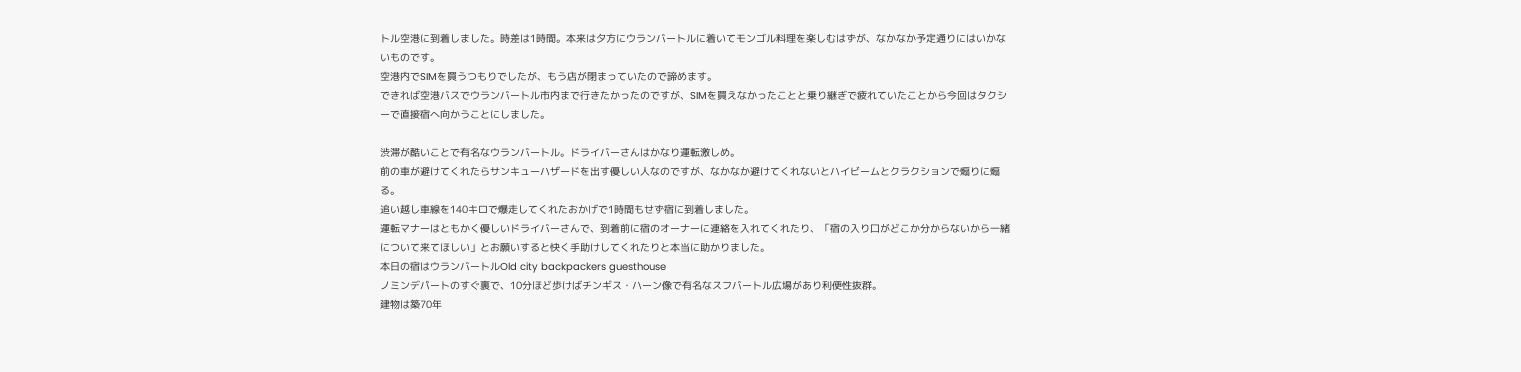トル空港に到着しました。時差は1時間。本来は夕方にウランバートルに着いてモンゴル料理を楽しむはずが、なかなか予定通りにはいかないものです。
空港内でSIMを買うつもりでしたが、もう店が閉まっていたので諦めます。
できれば空港バスでウランバートル市内まで行きたかったのですが、SIMを買えなかったことと乗り継ぎで疲れていたことから今回はタクシーで直接宿へ向かうことにしました。

渋滞が酷いことで有名なウランバートル。ドライバーさんはかなり運転激しめ。
前の車が避けてくれたらサンキューハザードを出す優しい人なのですが、なかなか避けてくれないとハイビームとクラクションで煽りに煽る。
追い越し車線を140キロで爆走してくれたおかげで1時間もせず宿に到着しました。
運転マナーはともかく優しいドライバーさんで、到着前に宿のオーナーに連絡を入れてくれたり、「宿の入り口がどこか分からないから一緒について来てほしい」とお願いすると快く手助けしてくれたりと本当に助かりました。
本日の宿はウランバートルOld city backpackers guesthouse
ノミンデパートのすぐ裏で、10分ほど歩けばチンギス・ハーン像で有名なスフバートル広場があり利便性抜群。
建物は築70年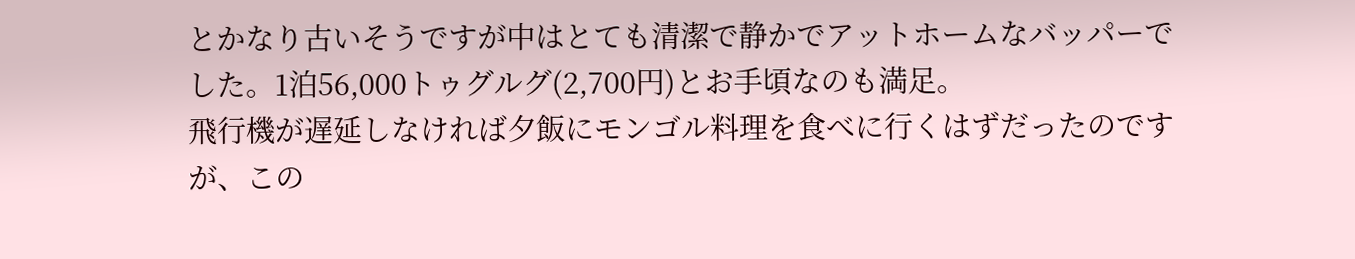とかなり古いそうですが中はとても清潔で静かでアットホームなバッパーでした。1泊56,000トゥグルグ(2,700円)とお手頃なのも満足。
飛行機が遅延しなければ夕飯にモンゴル料理を食べに行くはずだったのですが、この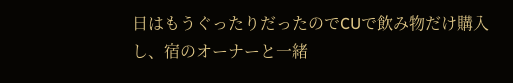日はもうぐったりだったのでCUで飲み物だけ購入し、宿のオーナーと一緒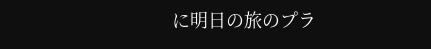に明日の旅のプラ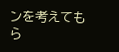ンを考えてもら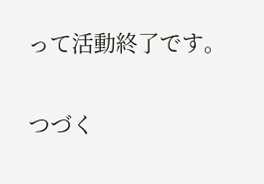って活動終了です。

つづく